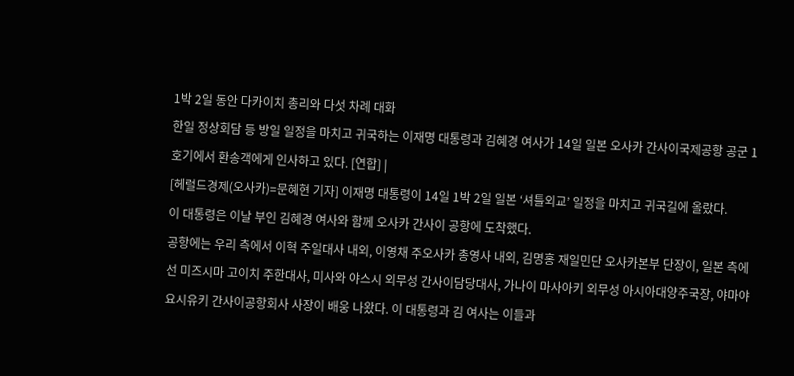1박 2일 동안 다카이치 총리와 다섯 차례 대화
한일 정상회담 등 방일 일정을 마치고 귀국하는 이재명 대통령과 김혜경 여사가 14일 일본 오사카 간사이국제공항 공군 1호기에서 환송객에게 인사하고 있다. [연합] |
[헤럴드경제(오사카)=문혜현 기자] 이재명 대통령이 14일 1박 2일 일본 ‘셔틀외교’ 일정을 마치고 귀국길에 올랐다.
이 대통령은 이날 부인 김혜경 여사와 함께 오사카 간사이 공항에 도착했다.
공항에는 우리 측에서 이혁 주일대사 내외, 이영채 주오사카 총영사 내외, 김명홍 재일민단 오사카본부 단장이, 일본 측에선 미즈시마 고이치 주한대사, 미사와 야스시 외무성 간사이담당대사, 가나이 마사아키 외무성 아시아대양주국장, 야마야 요시유키 간사이공항회사 사장이 배웅 나왔다. 이 대통령과 김 여사는 이들과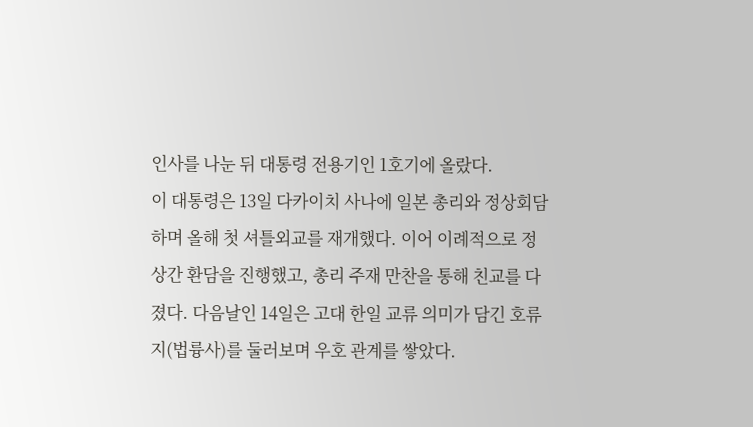인사를 나눈 뒤 대통령 전용기인 1호기에 올랐다.
이 대통령은 13일 다카이치 사나에 일본 총리와 정상회담하며 올해 첫 셔틀외교를 재개했다. 이어 이례적으로 정상간 환담을 진행했고, 총리 주재 만찬을 통해 친교를 다졌다. 다음날인 14일은 고대 한일 교류 의미가 담긴 호류지(법륭사)를 둘러보며 우호 관계를 쌓았다.